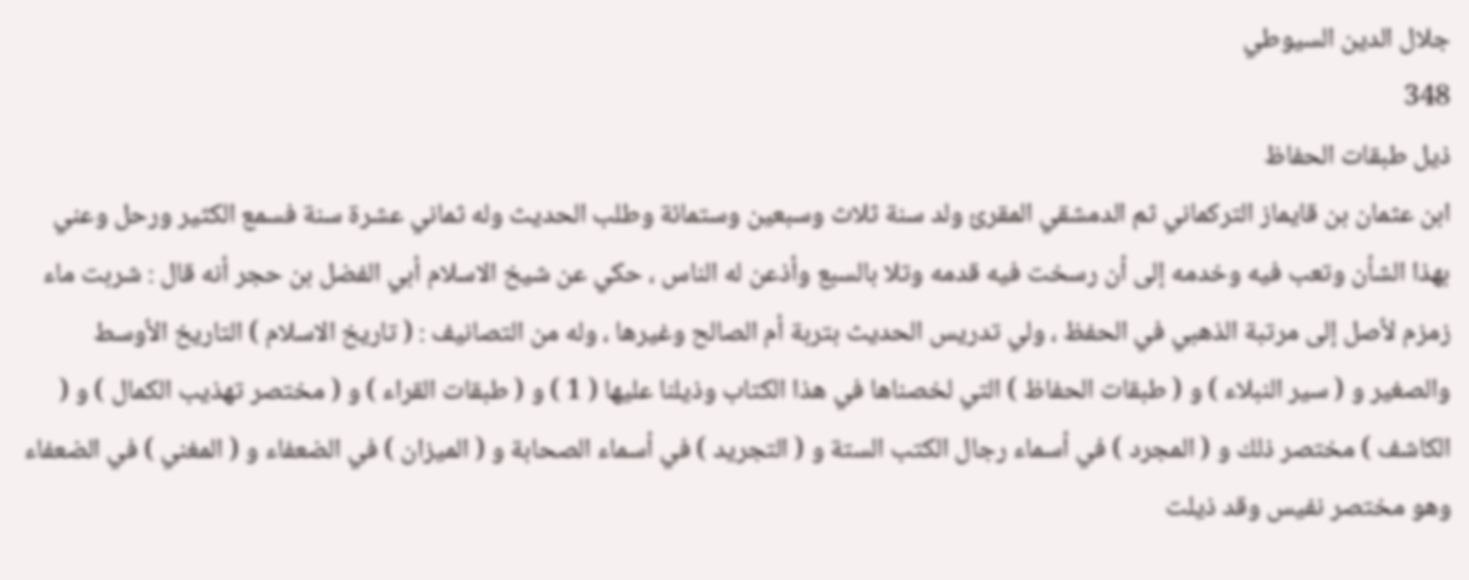جلال الدين السيوطي
348
ذيل طبقات الحفاظ
ابن عثمان بن قايماز التركماني ثم الدمشقي المقرئ ولد سنة ثلاث وسبعين وستمائة وطلب الحديث وله ثماني عشرة سنة فسمع الكثير ورحل وعني بهذا الشأن وتعب فيه وخدمه إلى أن رسخت فيه قدمه وتلا بالسبع وأذعن له الناس ، حكي عن شيخ الاسلام أبي الفضل بن حجر أنه قال : شربت ماء زمزم لأصل إلى مرتبة الذهبي في الحفظ ، ولي تدريس الحديث بتربة أم الصالح وغيرها ، وله من التصانيف : ( تاريخ الاسلام ) التاريخ الأوسط والصغير و ( سير النبلاء ) و ( طبقات الحفاظ ) التي لخصناها في هذا الكتاب وذيلنا عليها ( 1 ) و ( طبقات القراء ) و ( مختصر تهذيب الكمال ) و ( الكاشف ) مختصر ذلك و ( المجرد ) في أسماء رجال الكتب الستة و ( التجريد ) في أسماء الصحابة و ( الميزان ) في الضعفاء و ( المغني ) في الضعفاء وهو مختصر نفيس وقد ذيلت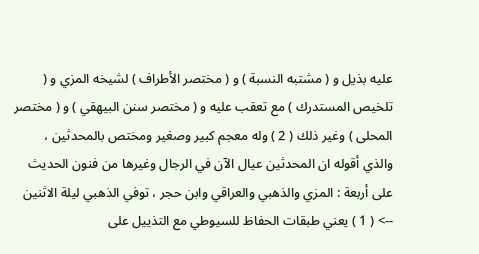عليه بذيل و ( مشتبه النسبة ) و ( مختصر الأطراف ) لشيخه المزي و ( تلخيص المستدرك ) مع تعقب عليه و ( مختصر سنن البيهقي ) و ( مختصر المحلى ) وغير ذلك ( 2 ) وله معجم كبير وصغير ومختص بالمحدثين ، والذي أقوله ان المحدثين عيال الآن في الرجال وغيرها من فنون الحديث على أربعة : المزي والذهبي والعراقي وابن حجر ، توفي الذهبي ليلة الاثنين
--> ( 1 ) يعني طبقات الحفاظ للسيوطي مع التذييل على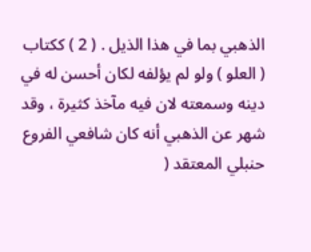الذهبي بما في هذا الذيل . ( 2 ) ككتاب ( العلو ) ولو لم يؤلفه لكان أحسن له في دينه وسمعته لان فيه مآخذ كثيرة ، وقد شهر عن الذهبي أنه كان شافعي الفروع حنبلي المعتقد (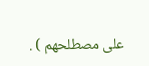على مصطلحهم ) .